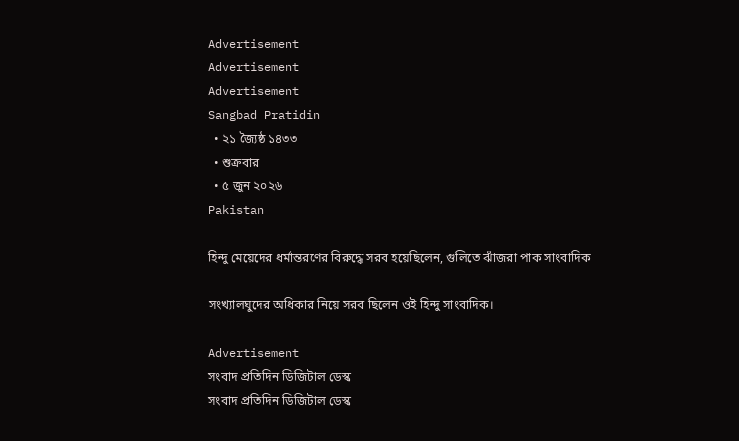Advertisement
Advertisement
Advertisement
Sangbad Pratidin
  • ২১ জ্যৈষ্ঠ ১৪৩৩
  • শুক্রবার
  • ৫ জুন ২০২৬
Pakistan

হিন্দু মেয়েদের ধর্মান্তরণের বিরুদ্ধে সরব হয়েছিলেন, গুলিতে ঝাঁজরা পাক সাংবাদিক

সংখ্যালঘুদের অধিকার নিয়ে সরব ছিলেন ওই হিন্দু সাংবাদিক।

Advertisement
সংবাদ প্রতিদিন ডিজিটাল ডেস্ক
সংবাদ প্রতিদিন ডিজিটাল ডেস্ক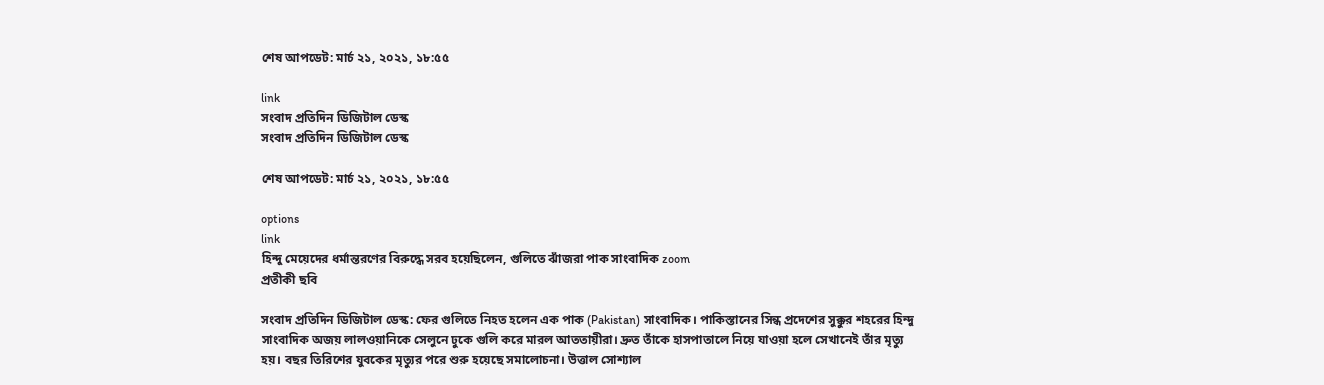শেষ আপডেট: মার্চ ২১, ২০২১, ১৮:৫৫

link
সংবাদ প্রতিদিন ডিজিটাল ডেস্ক
সংবাদ প্রতিদিন ডিজিটাল ডেস্ক

শেষ আপডেট: মার্চ ২১, ২০২১, ১৮:৫৫

options
link
হিন্দু মেয়েদের ধর্মান্তরণের বিরুদ্ধে সরব হয়েছিলেন, গুলিতে ঝাঁজরা পাক সাংবাদিক zoom
প্রতীকী ছবি

সংবাদ প্রতিদিন ডিজিটাল ডেস্ক: ফের গুলিতে নিহত হলেন এক পাক (Pakistan) সাংবাদিক। পাকিস্তানের সিন্ধ প্রদেশের সুক্কুর শহরের হিন্দু সাংবাদিক অজয় লালওয়ানিকে সেলুনে ঢুকে গুলি করে মারল আততায়ীরা। দ্রুত তাঁকে হাসপাতালে নিয়ে যাওয়া হলে সেখানেই তাঁর মৃত্যু হয়। বছর তিরিশের যুবকের মৃত্যুর পরে শুরু হয়েছে সমালোচনা। উত্তাল সোশ্যাল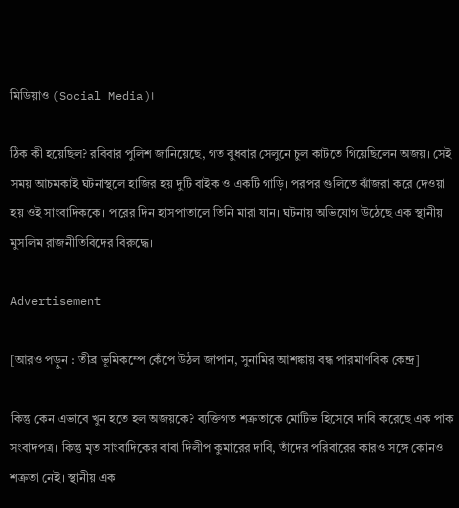মিডিয়াও (Social Media)।

ঠিক কী হয়েছিল? রবিবার পুলিশ জানিয়েছে, গত বুধবার সেলুনে চুল কাটতে গিয়েছিলেন অজয়। সেই সময় আচমকাই ঘটনাস্থলে হাজির হয় দুটি বাইক ও একটি গাড়ি। পরপর গুলিতে ঝাঁজরা করে দেওয়া হয় ওই সাংবাদিককে। পরের দিন হাসপাতালে তিনি মারা যান। ঘটনায় অভিযোগ উঠেছে এক স্থানীয় মুসলিম রাজনীতিবিদের বিরুদ্ধে।

Advertisement

[আরও পড়ুন : তীব্র ভূমিকম্পে কেঁপে উঠল জাপান, সুনামির আশঙ্কায় বন্ধ পারমাণবিক কেন্দ্র]

কিন্তু কেন এভাবে খুন হতে হল অজয়কে? ব্যক্তিগত শত্রুতাকে মোটিভ হিসেবে দাবি করেছে এক পাক সংবাদপত্র। কিন্তু মৃত সাংবাদিকের বাবা দিলীপ কুমারের দাবি, তাঁদের পরিবারের কারও সঙ্গে কোনও শত্রুতা নেই। স্থানীয় এক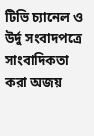টিভি চ্যানেল ও উর্দু সংবাদপত্রে সাংবাদিকতা করা অজয়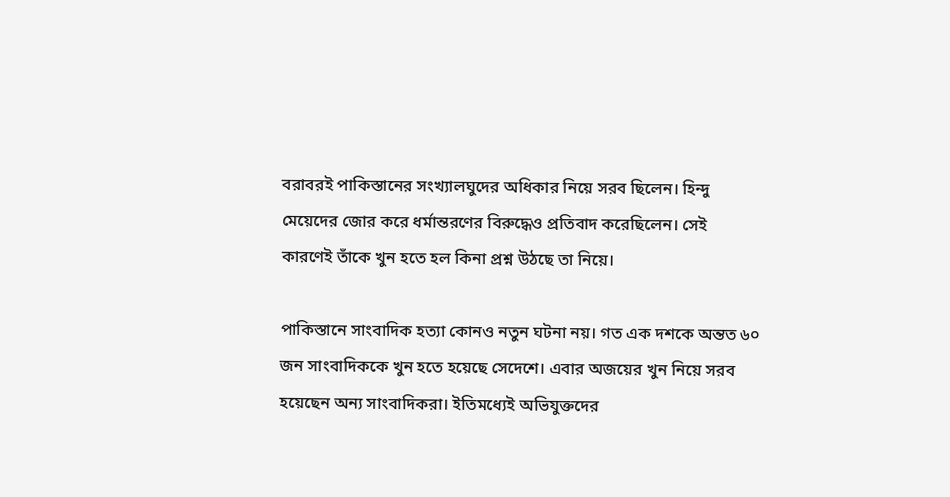বরাবরই পাকিস্তানের সংখ্যালঘুদের অধিকার নিয়ে সরব ছিলেন। হিন্দু মেয়েদের জোর করে ধর্মান্তরণের বিরুদ্ধেও প্রতিবাদ করেছিলেন। সেই কারণেই তাঁকে খুন হতে হল কিনা প্রশ্ন উঠছে তা নিয়ে।

পাকিস্তানে সাংবাদিক হত্যা কোনও নতুন ঘটনা নয়। গত এক দশকে অন্তত ৬০ জন সাংবাদিককে খুন হতে হয়েছে সেদেশে। এবার অজয়ের খুন নিয়ে সরব হয়েছেন অন্য সাংবাদিকরা। ইতিমধ্যেই অভিযুক্তদের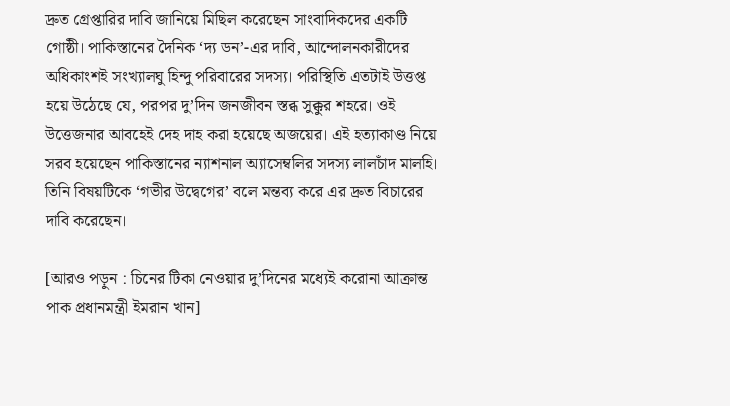দ্রুত গ্রেপ্তারির দাবি জানিয়ে মিছিল করেছেন সাংবাদিকদের একটি গোষ্ঠী। পাকিস্তানের দৈনিক ‘দ্য ডন’-এর দাবি, আন্দোলনকারীদের অধিকাংশই সংখ্যালঘু হিন্দু পরিবারের সদস্য। পরিস্থিতি এতটাই উত্তপ্ত হয়ে উঠেছে যে, পরপর দু’দিন জনজীবন স্তব্ধ সুক্কুর শহরে। ওই উত্তেজনার আবহেই দেহ দাহ করা হয়েছে অজয়ের। এই হত্যাকাণ্ড নিয়ে সরব হয়েছেন পাকিস্তানের ন্যাশনাল অ্যাসেম্বলির সদস্য লালচাঁদ মালহি। তিনি বিষয়টিকে ‘গভীর উদ্বেগের’ বলে মন্তব্য করে এর দ্রুত বিচারের দাবি করেছেন।

[আরও পড়ুন : চিনের টিকা নেওয়ার দু’দিনের মধ্যেই করোনা আক্রান্ত পাক প্রধানমন্ত্রী ইমরান খান]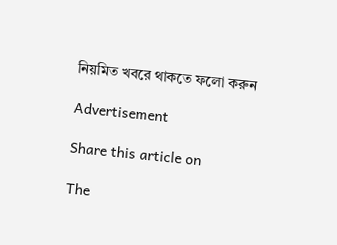নিয়মিত খবরে থাকতে ফলো করুন

Advertisement

Share this article on

The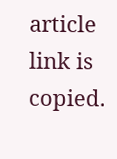article link is copied.